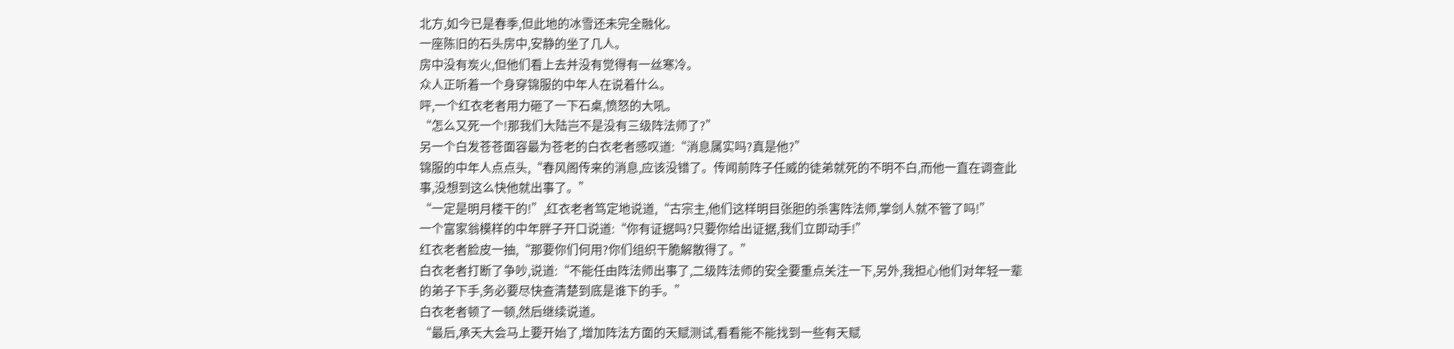北方,如今已是春季,但此地的冰雪还未完全融化。
一座陈旧的石头房中,安静的坐了几人。
房中没有炭火,但他们看上去并没有觉得有一丝寒冷。
众人正听着一个身穿锦服的中年人在说着什么。
呯,一个红衣老者用力砸了一下石桌,愤怒的大吼。
“怎么又死一个!那我们大陆岂不是没有三级阵法师了?”
另一个白发苍苍面容最为苍老的白衣老者感叹道:“消息属实吗?真是他?”
锦服的中年人点点头,“春风阁传来的消息,应该没错了。传闻前阵子任威的徒弟就死的不明不白,而他一直在调查此事,没想到这么快他就出事了。”
“一定是明月楼干的!”,红衣老者笃定地说道,“古宗主,他们这样明目张胆的杀害阵法师,掌剑人就不管了吗!”
一个富家翁模样的中年胖子开口说道:“你有证据吗?只要你给出证据,我们立即动手!”
红衣老者脸皮一抽,“那要你们何用?你们组织干脆解散得了。”
白衣老者打断了争吵,说道:“不能任由阵法师出事了,二级阵法师的安全要重点关注一下,另外,我担心他们对年轻一辈的弟子下手,务必要尽快查清楚到底是谁下的手。”
白衣老者顿了一顿,然后继续说道。
“最后,承天大会马上要开始了,增加阵法方面的天赋测试,看看能不能找到一些有天赋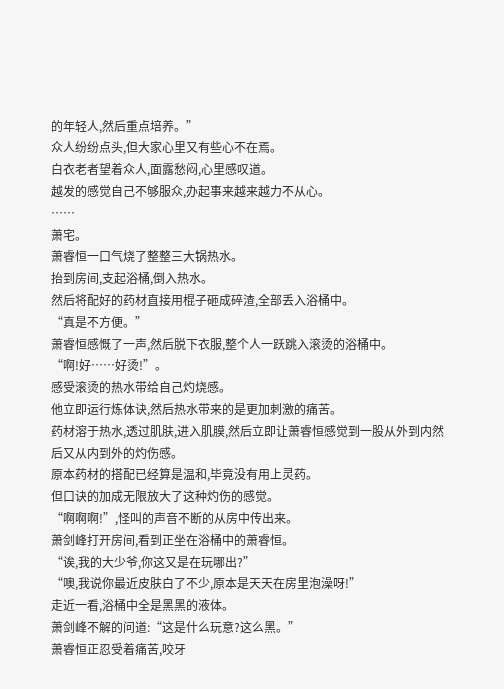的年轻人,然后重点培养。”
众人纷纷点头,但大家心里又有些心不在焉。
白衣老者望着众人,面露愁闷,心里感叹道。
越发的感觉自己不够服众,办起事来越来越力不从心。
……
萧宅。
萧睿恒一口气烧了整整三大锅热水。
抬到房间,支起浴桶,倒入热水。
然后将配好的药材直接用棍子砸成碎渣,全部丢入浴桶中。
“真是不方便。”
萧睿恒感慨了一声,然后脱下衣服,整个人一跃跳入滚烫的浴桶中。
“啊!好……好烫!”。
感受滚烫的热水带给自己灼烧感。
他立即运行炼体诀,然后热水带来的是更加刺激的痛苦。
药材溶于热水,透过肌肤,进入肌膜,然后立即让萧睿恒感觉到一股从外到内然后又从内到外的灼伤感。
原本药材的搭配已经算是温和,毕竟没有用上灵药。
但口诀的加成无限放大了这种灼伤的感觉。
“啊啊啊!”,怪叫的声音不断的从房中传出来。
萧剑峰打开房间,看到正坐在浴桶中的萧睿恒。
“诶,我的大少爷,你这又是在玩哪出?”
“噢,我说你最近皮肤白了不少,原本是天天在房里泡澡呀!”
走近一看,浴桶中全是黑黑的液体。
萧剑峰不解的问道:“这是什么玩意?这么黑。”
萧睿恒正忍受着痛苦,咬牙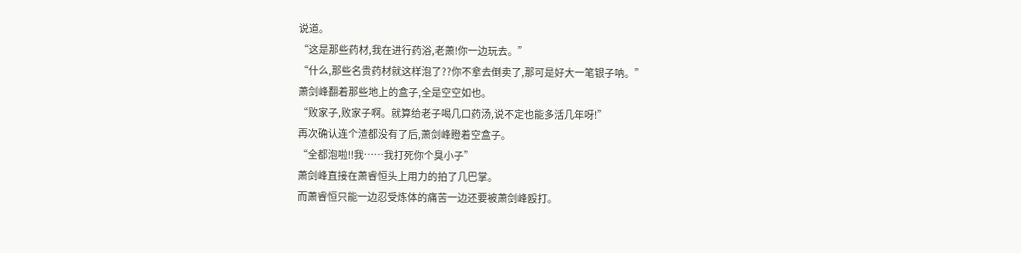说道。
“这是那些药材,我在进行药浴,老萧!你一边玩去。”
“什么,那些名贵药材就这样泡了??你不拿去倒卖了,那可是好大一笔银子呐。”
萧剑峰翻着那些地上的盒子,全是空空如也。
“败家子,败家子啊。就算给老子喝几口药汤,说不定也能多活几年呀!”
再次确认连个渣都没有了后,萧剑峰瞪着空盒子。
“全都泡啦!!我……我打死你个臭小子”
萧剑峰直接在萧睿恒头上用力的拍了几巴掌。
而萧睿恒只能一边忍受炼体的痛苦一边还要被萧剑峰殴打。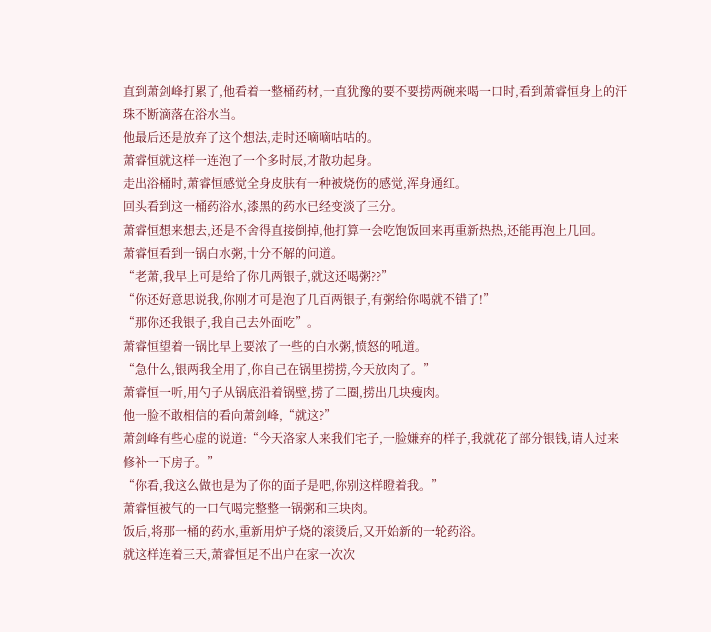直到萧剑峰打累了,他看着一整桶药材,一直犹豫的要不要捞两碗来喝一口时,看到萧睿恒身上的汗珠不断滴落在浴水当。
他最后还是放弃了这个想法,走时还嘀嘀咕咕的。
萧睿恒就这样一连泡了一个多时辰,才散功起身。
走出浴桶时,萧睿恒感觉全身皮肤有一种被烧伤的感觉,浑身通红。
回头看到这一桶药浴水,漆黑的药水已经变淡了三分。
萧睿恒想来想去,还是不舍得直接倒掉,他打算一会吃饱饭回来再重新热热,还能再泡上几回。
萧睿恒看到一锅白水粥,十分不解的问道。
“老萧,我早上可是给了你几两银子,就这还喝粥??”
“你还好意思说我,你刚才可是泡了几百两银子,有粥给你喝就不错了!”
“那你还我银子,我自己去外面吃”。
萧睿恒望着一锅比早上要浓了一些的白水粥,愤怒的吼道。
“急什么,银两我全用了,你自己在锅里捞捞,今天放肉了。”
萧睿恒一听,用勺子从锅底沿着锅壁,捞了二圈,捞出几块瘦肉。
他一脸不敢相信的看向萧剑峰,“就这?”
萧剑峰有些心虚的说道:“今天洛家人来我们宅子,一脸嫌弃的样子,我就花了部分银钱,请人过来修补一下房子。”
“你看,我这么做也是为了你的面子是吧,你别这样瞪着我。”
萧睿恒被气的一口气喝完整整一锅粥和三块肉。
饭后,将那一桶的药水,重新用炉子烧的滚烫后,又开始新的一轮药浴。
就这样连着三天,萧睿恒足不出户在家一次次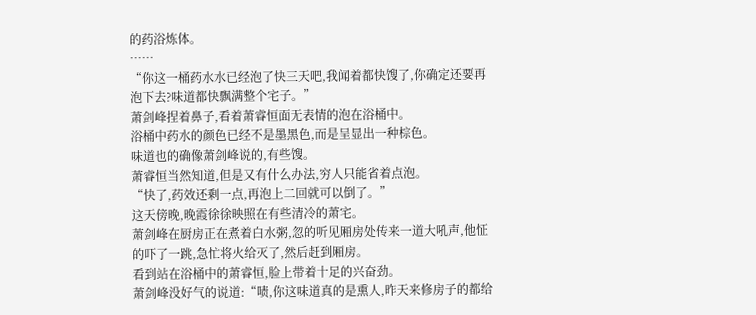的药浴炼体。
……
“你这一桶药水水已经泡了快三天吧,我闻着都快馊了,你确定还要再泡下去?味道都快飘满整个宅子。”
萧剑峰捏着鼻子,看着萧睿恒面无表情的泡在浴桶中。
浴桶中药水的颜色已经不是墨黑色,而是呈显出一种棕色。
味道也的确像萧剑峰说的,有些馊。
萧睿恒当然知道,但是又有什么办法,穷人只能省着点泡。
“快了,药效还剩一点,再泡上二回就可以倒了。”
这天傍晚,晚霞徐徐映照在有些清冷的萧宅。
萧剑峰在厨房正在煮着白水粥,忽的听见厢房处传来一道大吼声,他怔的吓了一跳,急忙将火给灭了,然后赶到厢房。
看到站在浴桶中的萧睿恒,脸上带着十足的兴奋劲。
萧剑峰没好气的说道:“啧,你这味道真的是熏人,昨天来修房子的都给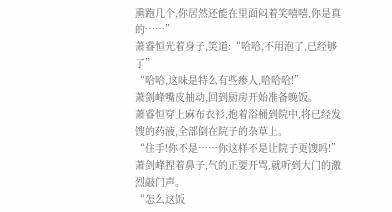熏跑几个,你居然还能在里面闷着笑嘻嘻,你是真的……”
萧睿恒光着身子,笑道:“哈哈,不用泡了,已经够了”
“哈哈,这味是特么有些瘆人,哈哈哈!”
萧剑峰嘴皮抽动,回到厨房开始准备晚饭。
萧睿恒穿上麻布衣衫,抱着浴桶到院中,将已经发馊的药液,全部倒在院子的杂草上。
“住手!你不是……你这样不是让院子更馊吗!”
萧剑峰捏着鼻子,气的正要开骂,就听到大门的激烈敲门声。
“怎么这饭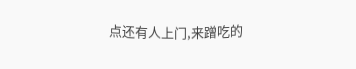点还有人上门,来蹭吃的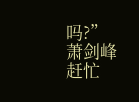吗?”
萧剑峰赶忙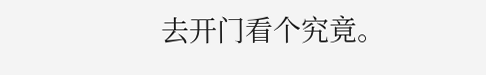去开门看个究竟。